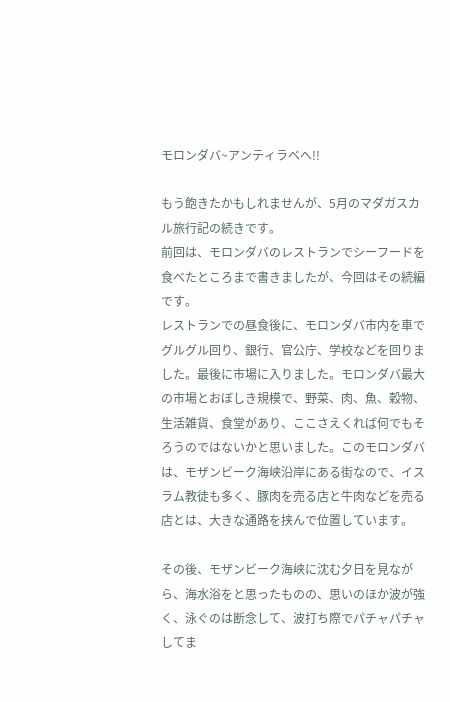モロンダバ~アンティラベへ!!

もう飽きたかもしれませんが、5月のマダガスカル旅行記の続きです。
前回は、モロンダバのレストランでシーフードを食べたところまで書きましたが、今回はその続編です。
レストランでの昼食後に、モロンダバ市内を車でグルグル回り、銀行、官公庁、学校などを回りました。最後に市場に入りました。モロンダバ最大の市場とおぼしき規模で、野菜、肉、魚、穀物、生活雑貨、食堂があり、ここさえくれば何でもそろうのではないかと思いました。このモロンダバは、モザンビーク海峡沿岸にある街なので、イスラム教徒も多く、豚肉を売る店と牛肉などを売る店とは、大きな通路を挟んで位置しています。

その後、モザンビーク海峡に沈む夕日を見ながら、海水浴をと思ったものの、思いのほか波が強く、泳ぐのは断念して、波打ち際でパチャパチャしてま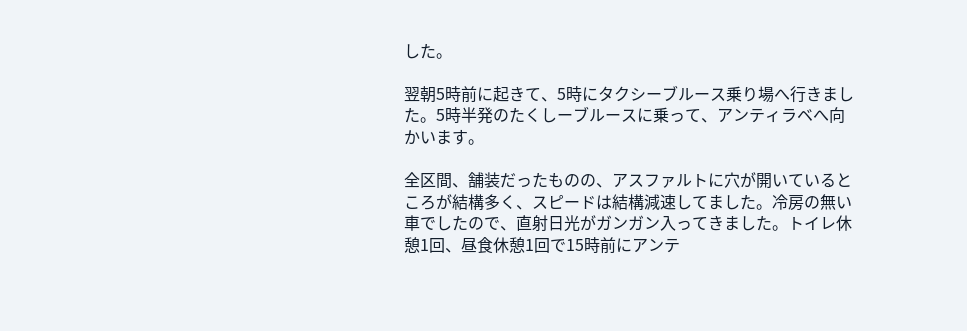した。

翌朝5時前に起きて、5時にタクシーブルース乗り場へ行きました。5時半発のたくしーブルースに乗って、アンティラベへ向かいます。

全区間、舗装だったものの、アスファルトに穴が開いているところが結構多く、スピードは結構減速してました。冷房の無い車でしたので、直射日光がガンガン入ってきました。トイレ休憩1回、昼食休憩1回で15時前にアンテ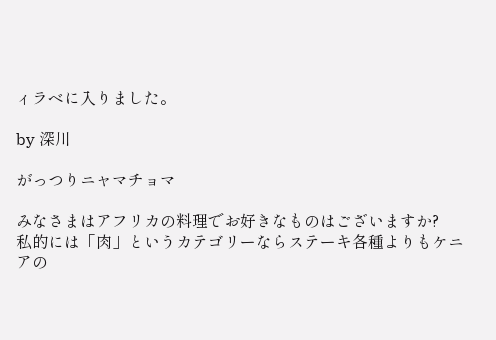ィラベに入りました。

by 深川

がっつりニャマチョマ

みなさまはアフリカの料理でお好きなものはございますか?
私的には「肉」というカテゴリーならステーキ各種よりもケニアの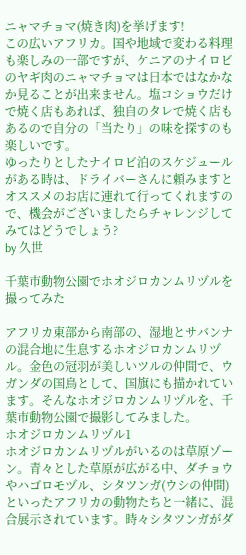ニャマチョマ(焼き肉)を挙げます!
この広いアフリカ。国や地域で変わる料理も楽しみの一部ですが、ケニアのナイロビのヤギ肉のニャマチョマは日本ではなかなか見ることが出来ません。塩コショウだけで焼く店もあれば、独自のタレで焼く店もあるので自分の「当たり」の味を探すのも楽しいです。
ゆったりとしたナイロビ泊のスケジュールがある時は、ドライバーさんに頼みますとオススメのお店に連れて行ってくれますので、機会がございましたらチャレンジしてみてはどうでしょう?
by 久世

千葉市動物公園でホオジロカンムリヅルを撮ってみた

アフリカ東部から南部の、湿地とサバンナの混合地に生息するホオジロカンムリヅル。金色の冠羽が美しいツルの仲間で、ウガンダの国鳥として、国旗にも描かれています。そんなホオジロカンムリヅルを、千葉市動物公園で撮影してみました。
ホオジロカンムリヅル1
ホオジロカンムリヅルがいるのは草原ゾーン。青々とした草原が広がる中、ダチョウやハゴロモヅル、シタツンガ(ウシの仲間)といったアフリカの動物たちと一緒に、混合展示されています。時々シタツンガがダ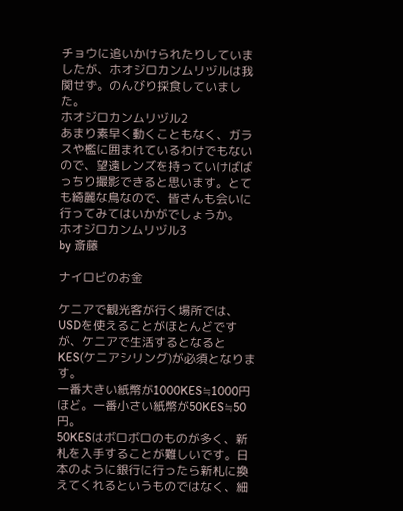チョウに追いかけられたりしていましたが、ホオジロカンムリヅルは我関せず。のんびり採食していました。
ホオジロカンムリヅル2
あまり素早く動くこともなく、ガラスや檻に囲まれているわけでもないので、望遠レンズを持っていけばばっちり撮影できると思います。とても綺麗な鳥なので、皆さんも会いに行ってみてはいかがでしょうか。
ホオジロカンムリヅル3
by 斎藤

ナイロビのお金

ケニアで観光客が行く場所では、USDを使えることがほとんどですが、ケニアで生活するとなるとKES(ケニアシリング)が必須となります。
一番大きい紙幣が1000KES≒1000円ほど。一番小さい紙幣が50KES≒50円。
50KESはボロボロのものが多く、新札を入手することが難しいです。日本のように銀行に行ったら新札に換えてくれるというものではなく、細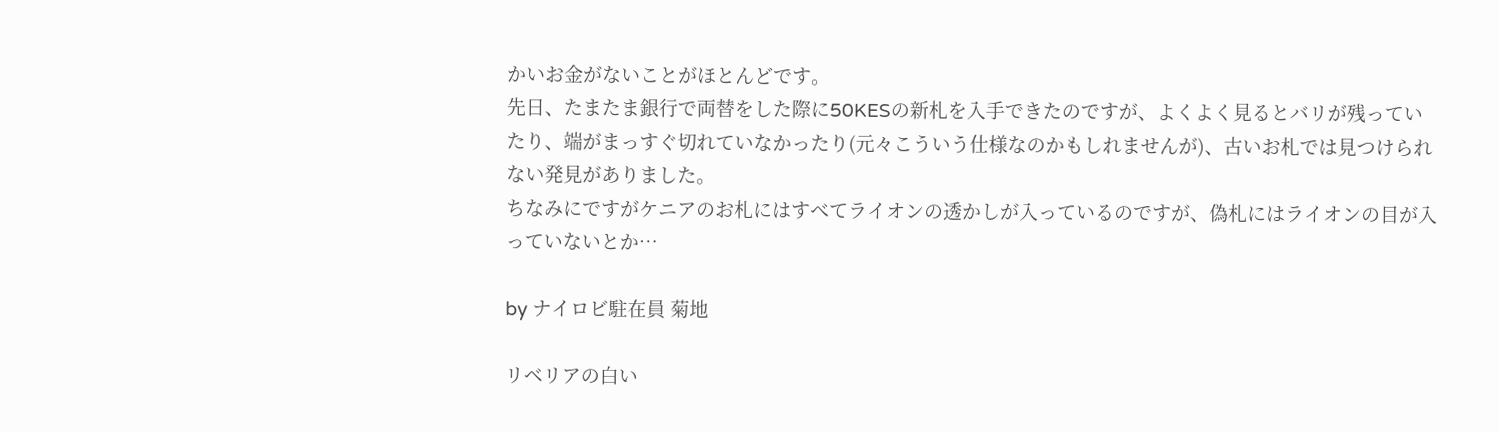かいお金がないことがほとんどです。
先日、たまたま銀行で両替をした際に50KESの新札を入手できたのですが、よくよく見るとバリが残っていたり、端がまっすぐ切れていなかったり(元々こういう仕様なのかもしれませんが)、古いお札では見つけられない発見がありました。
ちなみにですがケニアのお札にはすべてライオンの透かしが入っているのですが、偽札にはライオンの目が入っていないとか…

by ナイロビ駐在員 菊地

リベリアの白い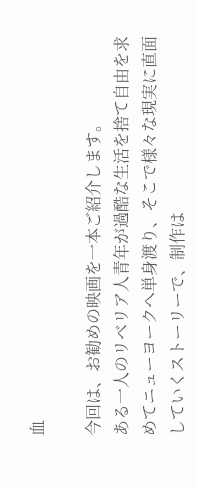血

今回は、お勧めの映画を一本ご紹介します。
ある一人のリベリア人青年が過酷な生活を捨て自由を求めてニューヨークへ単身渡り、そこで様々な現実に直面していくストーリーで、制作は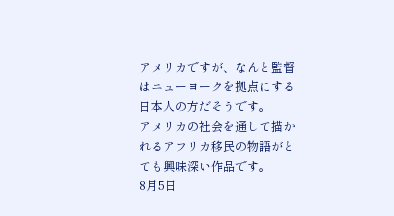アメリカですが、なんと監督はニューヨークを拠点にする日本人の方だそうです。
アメリカの社会を通して描かれるアフリカ移民の物語がとても興味深い作品です。
8月5日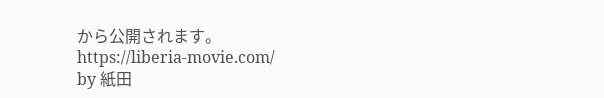から公開されます。
https://liberia-movie.com/
by 紙田